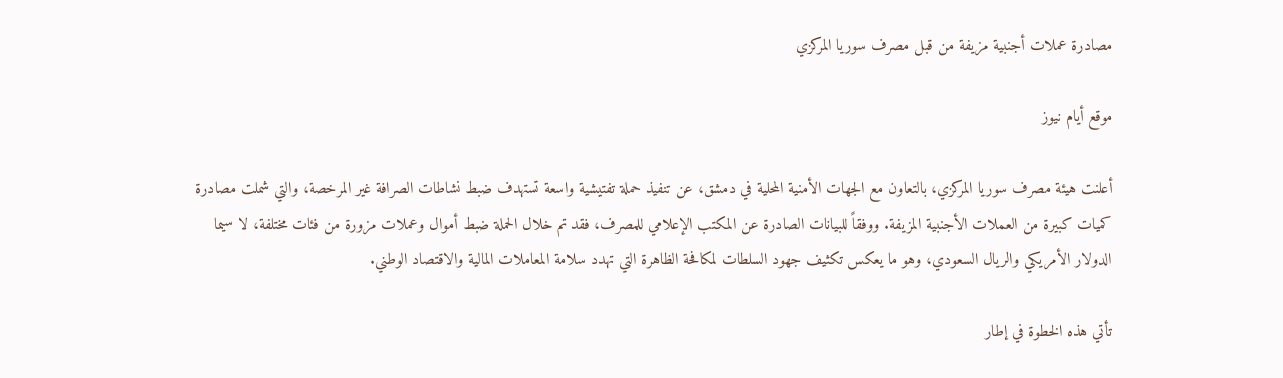مصادرة عملات أجنبية مزيفة من قبل مصرف سوريا المركزي

موقع أيام نيوز

أعلنت هيئة مصرف سوريا المركزي، بالتعاون مع الجهات الأمنية المحلية في دمشق، عن تنفيذ حملة تفتيشية واسعة تستهدف ضبط نشاطات الصرافة غير المرخصة، والتي شملت مصادرة كميات كبيرة من العملات الأجنبية المزيفة. ووفقاً للبيانات الصادرة عن المكتب الإعلامي للمصرف، فقد تم خلال الحملة ضبط أموال وعملات مزورة من فئات مختلفة، لا سيما الدولار الأمريكي والريال السعودي، وهو ما يعكس تكثيف جهود السلطات لمكافحة الظاهرة التي تهدد سلامة المعاملات المالية والاقتصاد الوطني.

تأتي هذه الخطوة في إطار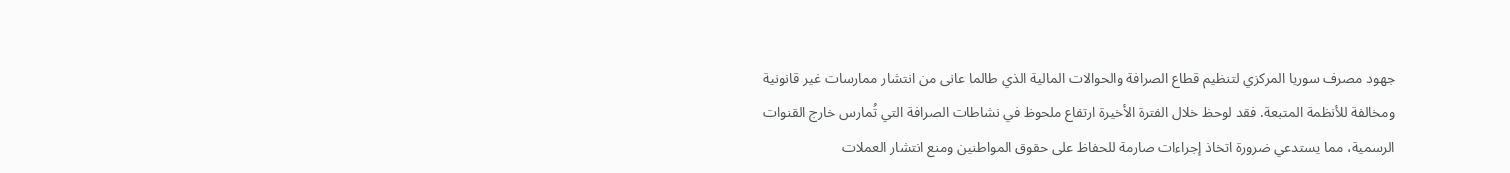جهود مصرف سوريا المركزي لتنظيم قطاع الصرافة والحوالات المالية الذي طالما عانى من انتشار ممارسات غير قانونية ومخالفة للأنظمة المتبعة. فقد لوحظ خلال الفترة الأخيرة ارتفاع ملحوظ في نشاطات الصرافة التي تُمارس خارج القنوات الرسمية، مما يستدعي ضرورة اتخاذ إجراءات صارمة للحفاظ على حقوق المواطنين ومنع انتشار العملات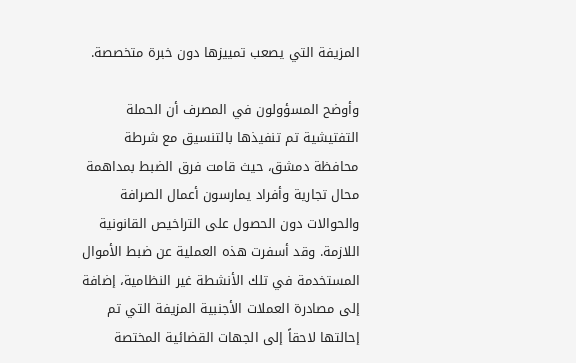المزيفة التي يصعب تمييزها دون خبرة متخصصة.

وأوضح المسؤولون في المصرف أن الحملة التفتيشية تم تنفيذها بالتنسيق مع شرطة محافظة دمشق، حيث قامت فرق الضبط بمداهمة محال تجارية وأفراد يمارسون أعمال الصرافة والحوالات دون الحصول على التراخيص القانونية اللازمة. وقد أسفرت هذه العملية عن ضبط الأموال المستخدمة في تلك الأنشطة غير النظامية، إضافة إلى مصادرة العملات الأجنبية المزيفة التي تم إحالتها لاحقاً إلى الجهات القضائية المختصة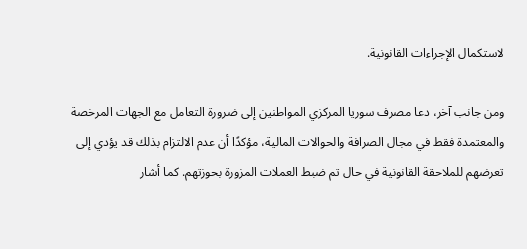لاستكمال الإجراءات القانونية.

ومن جانب آخر، دعا مصرف سوريا المركزي المواطنين إلى ضرورة التعامل مع الجهات المرخصة والمعتمدة فقط في مجال الصرافة والحوالات المالية، مؤكدًا أن عدم الالتزام بذلك قد يؤدي إلى تعرضهم للملاحقة القانونية في حال تم ضبط العملات المزورة بحوزتهم. كما أشار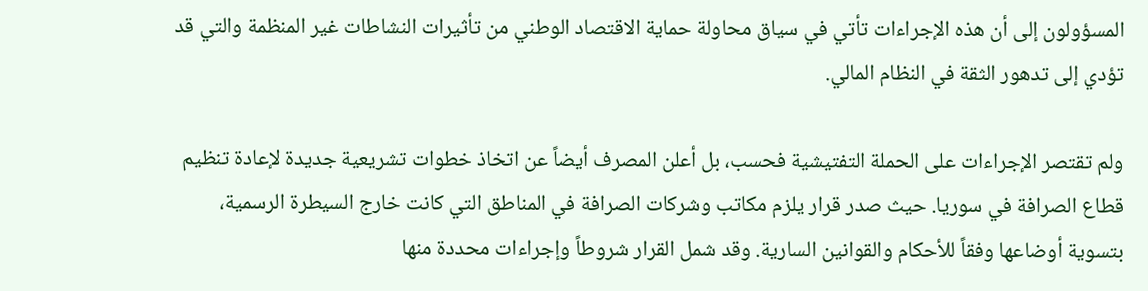المسؤولون إلى أن هذه الإجراءات تأتي في سياق محاولة حماية الاقتصاد الوطني من تأثيرات النشاطات غير المنظمة والتي قد تؤدي إلى تدهور الثقة في النظام المالي.

ولم تقتصر الإجراءات على الحملة التفتيشية فحسب، بل أعلن المصرف أيضاً عن اتخاذ خطوات تشريعية جديدة لإعادة تنظيم قطاع الصرافة في سوريا. حيث صدر قرار يلزم مكاتب وشركات الصرافة في المناطق التي كانت خارج السيطرة الرسمية، بتسوية أوضاعها وفقاً للأحكام والقوانين السارية. وقد شمل القرار شروطاً وإجراءات محددة منها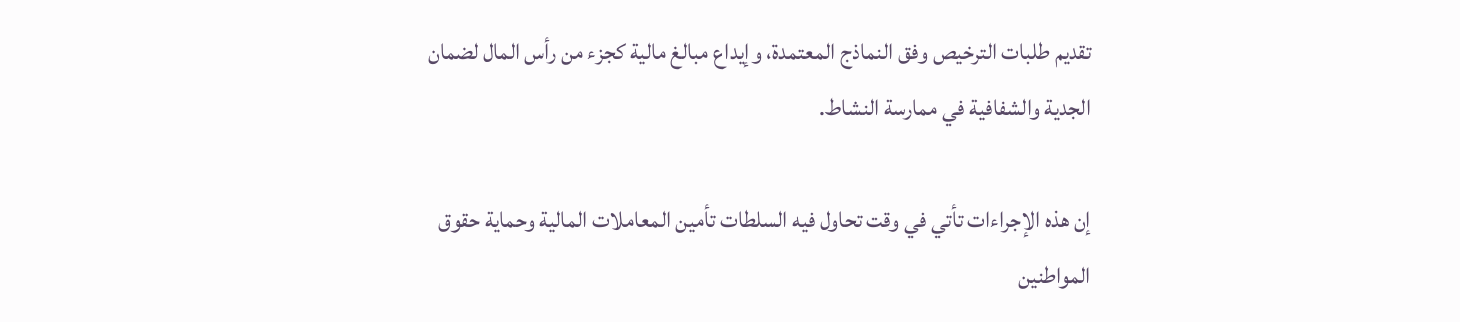تقديم طلبات الترخيص وفق النماذج المعتمدة، وإيداع مبالغ مالية كجزء من رأس المال لضمان الجدية والشفافية في ممارسة النشاط.

إن هذه الإجراءات تأتي في وقت تحاول فيه السلطات تأمين المعاملات المالية وحماية حقوق المواطنين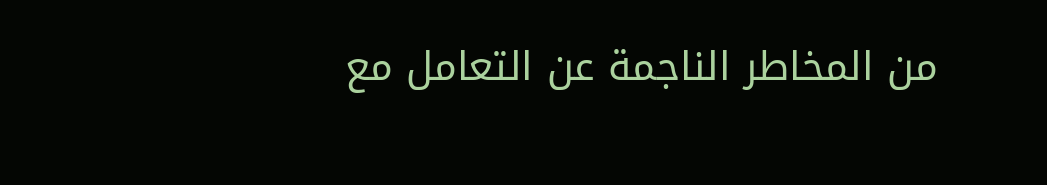من المخاطر الناجمة عن التعامل مع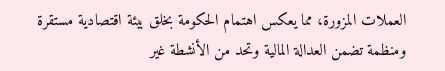العملات المزورة، مما يعكس اهتمام الحكومة بخلق بيئة اقتصادية مستقرة ومنظمة تضمن العدالة المالية وتحد من الأنشطة غير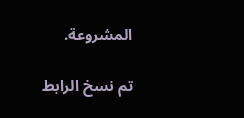المشروعة.

تم نسخ الرابط